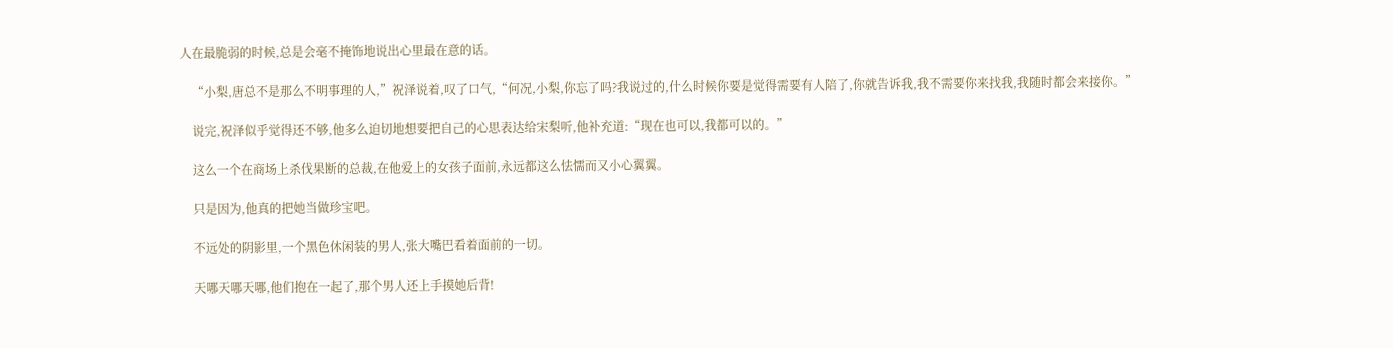人在最脆弱的时候,总是会毫不掩饰地说出心里最在意的话。

    “小梨,唐总不是那么不明事理的人,”祝泽说着,叹了口气,“何况,小梨,你忘了吗?我说过的,什么时候你要是觉得需要有人陪了,你就告诉我,我不需要你来找我,我随时都会来接你。”

    说完,祝泽似乎觉得还不够,他多么迫切地想要把自己的心思表达给宋梨听,他补充道:“现在也可以,我都可以的。”

    这么一个在商场上杀伐果断的总裁,在他爱上的女孩子面前,永远都这么怯懦而又小心翼翼。

    只是因为,他真的把她当做珍宝吧。

    不远处的阴影里,一个黑色休闲装的男人,张大嘴巴看着面前的一切。

    天哪天哪天哪,他们抱在一起了,那个男人还上手摸她后背!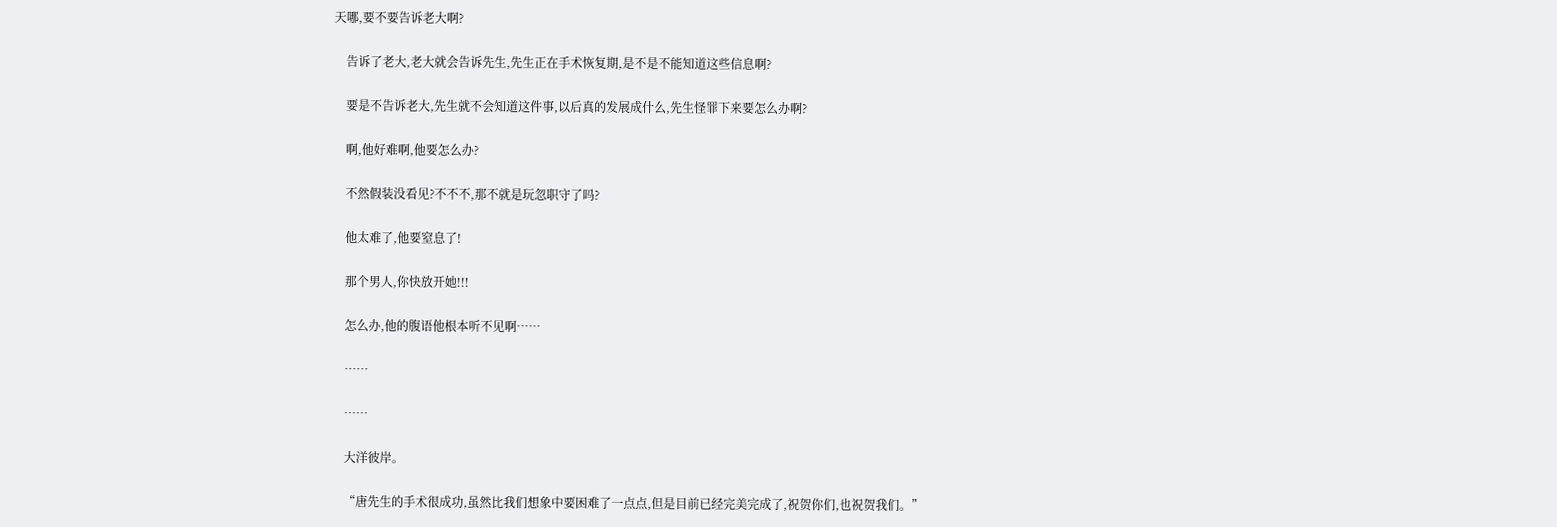天哪,要不要告诉老大啊?

    告诉了老大,老大就会告诉先生,先生正在手术恢复期,是不是不能知道这些信息啊?

    要是不告诉老大,先生就不会知道这件事,以后真的发展成什么,先生怪罪下来要怎么办啊?

    啊,他好难啊,他要怎么办?

    不然假装没看见?不不不,那不就是玩忽职守了吗?

    他太难了,他要窒息了!

    那个男人,你快放开她!!!

    怎么办,他的腹语他根本听不见啊……

    ……

    ……

    大洋彼岸。

    “唐先生的手术很成功,虽然比我们想象中要困难了一点点,但是目前已经完美完成了,祝贺你们,也祝贺我们。”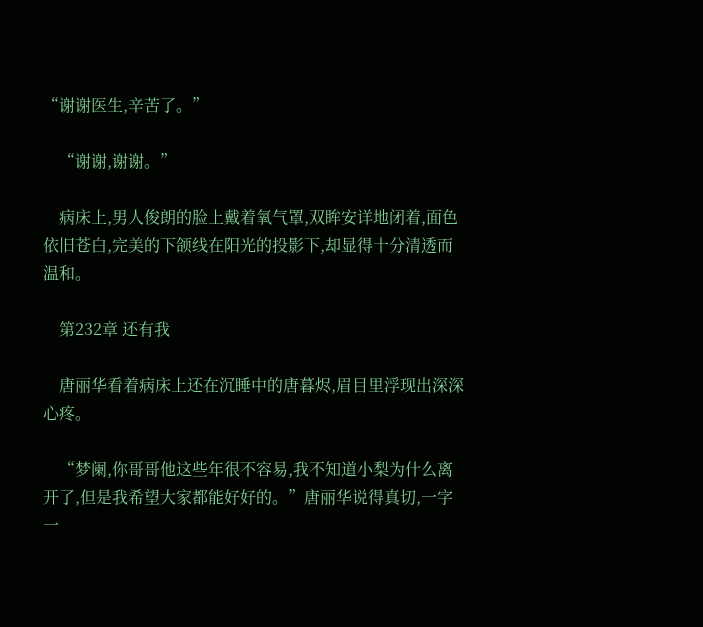“谢谢医生,辛苦了。”

    “谢谢,谢谢。”

    病床上,男人俊朗的脸上戴着氧气罩,双眸安详地闭着,面色依旧苍白,完美的下颌线在阳光的投影下,却显得十分清透而温和。

    第232章 还有我

    唐丽华看着病床上还在沉睡中的唐暮烬,眉目里浮现出深深心疼。

    “梦阑,你哥哥他这些年很不容易,我不知道小梨为什么离开了,但是我希望大家都能好好的。”唐丽华说得真切,一字一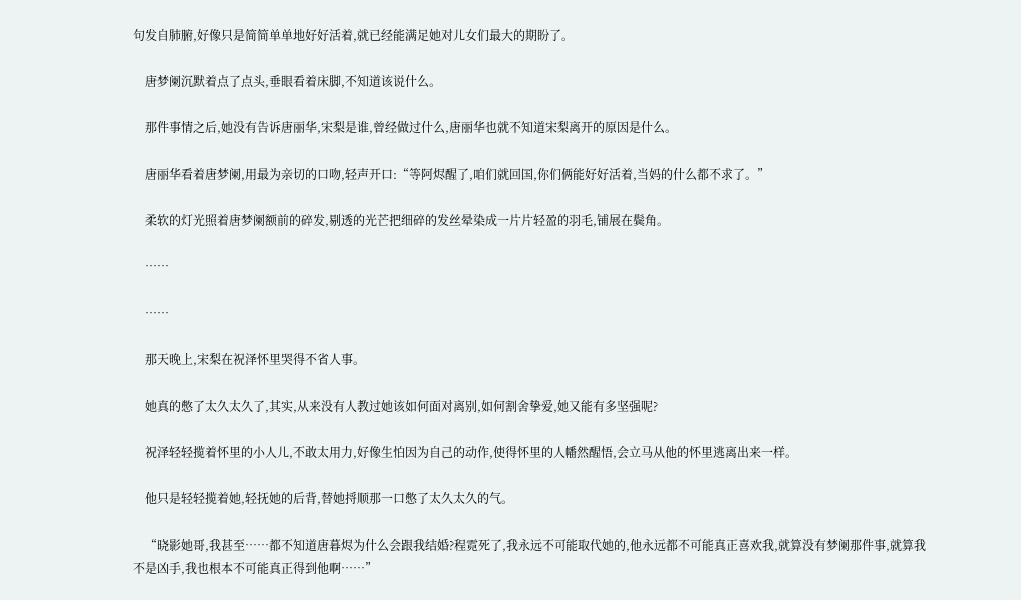句发自肺腑,好像只是简简单单地好好活着,就已经能满足她对儿女们最大的期盼了。

    唐梦阑沉默着点了点头,垂眼看着床脚,不知道该说什么。

    那件事情之后,她没有告诉唐丽华,宋梨是谁,曾经做过什么,唐丽华也就不知道宋梨离开的原因是什么。

    唐丽华看着唐梦阑,用最为亲切的口吻,轻声开口:“等阿烬醒了,咱们就回国,你们俩能好好活着,当妈的什么都不求了。”

    柔软的灯光照着唐梦阑额前的碎发,剔透的光芒把细碎的发丝晕染成一片片轻盈的羽毛,铺展在鬓角。

    ……

    ……

    那天晚上,宋梨在祝泽怀里哭得不省人事。

    她真的憋了太久太久了,其实,从来没有人教过她该如何面对离别,如何割舍挚爱,她又能有多坚强呢?

    祝泽轻轻揽着怀里的小人儿,不敢太用力,好像生怕因为自己的动作,使得怀里的人幡然醒悟,会立马从他的怀里逃离出来一样。

    他只是轻轻揽着她,轻抚她的后背,替她捋顺那一口憋了太久太久的气。

    “晓影她哥,我甚至……都不知道唐暮烬为什么会跟我结婚?程霓死了,我永远不可能取代她的,他永远都不可能真正喜欢我,就算没有梦阑那件事,就算我不是凶手,我也根本不可能真正得到他啊……”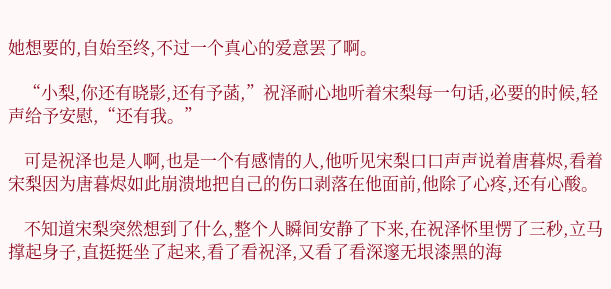她想要的,自始至终,不过一个真心的爱意罢了啊。

    “小梨,你还有晓影,还有予菡,”祝泽耐心地听着宋梨每一句话,必要的时候,轻声给予安慰,“还有我。”

    可是祝泽也是人啊,也是一个有感情的人,他听见宋梨口口声声说着唐暮烬,看着宋梨因为唐暮烬如此崩溃地把自己的伤口剥落在他面前,他除了心疼,还有心酸。

    不知道宋梨突然想到了什么,整个人瞬间安静了下来,在祝泽怀里愣了三秒,立马撑起身子,直挺挺坐了起来,看了看祝泽,又看了看深邃无垠漆黑的海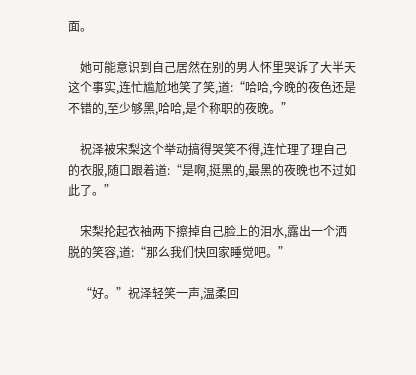面。

    她可能意识到自己居然在别的男人怀里哭诉了大半天这个事实,连忙尴尬地笑了笑,道:“哈哈,今晚的夜色还是不错的,至少够黑,哈哈,是个称职的夜晚。”

    祝泽被宋梨这个举动搞得哭笑不得,连忙理了理自己的衣服,随口跟着道:“是啊,挺黑的,最黑的夜晚也不过如此了。”

    宋梨抡起衣袖两下擦掉自己脸上的泪水,露出一个洒脱的笑容,道:“那么我们快回家睡觉吧。”

    “好。”祝泽轻笑一声,温柔回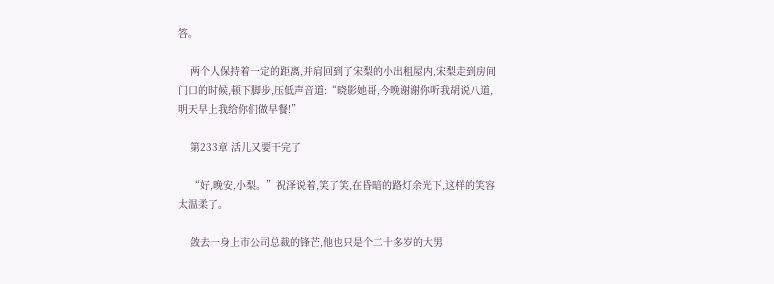答。

    两个人保持着一定的距离,并肩回到了宋梨的小出租屋内,宋梨走到房间门口的时候,顿下脚步,压低声音道:“晓影她哥,今晚谢谢你听我胡说八道,明天早上我给你们做早餐!”

    第233章 活儿又要干完了

    “好,晚安,小梨。”祝泽说着,笑了笑,在昏暗的路灯余光下,这样的笑容太温柔了。

    敛去一身上市公司总裁的锋芒,他也只是个二十多岁的大男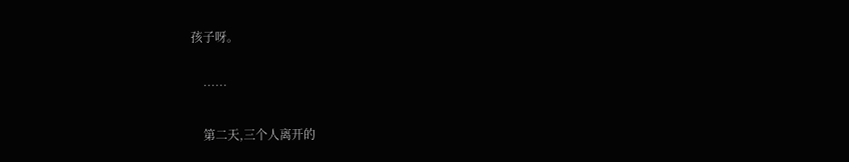孩子呀。

    ……

    第二天,三个人离开的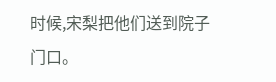时候,宋梨把他们送到院子门口。